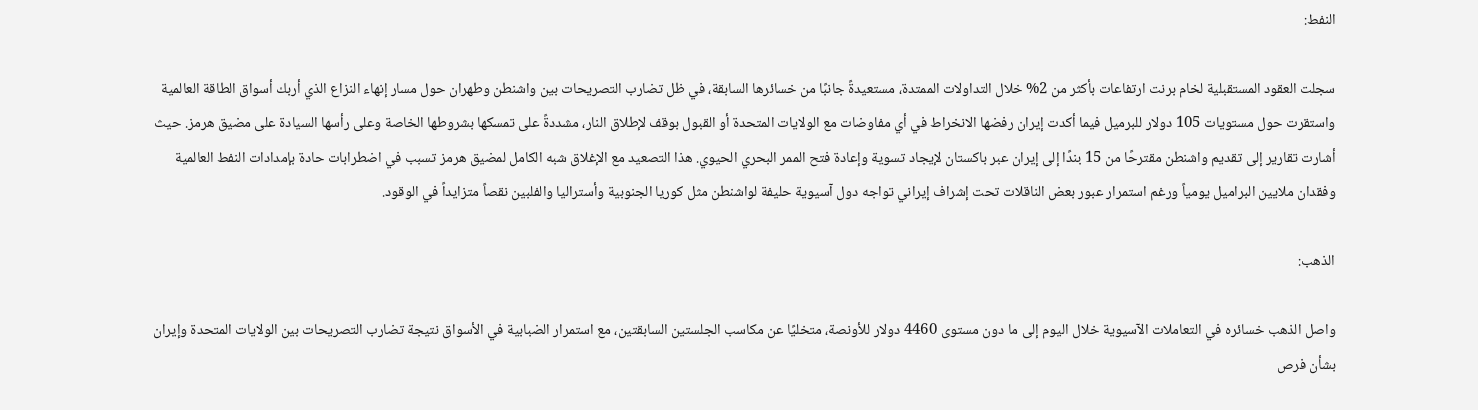النفط:

سجلت العقود المستقبلية لخام برنت ارتفاعات بأكثر من 2% خلال التداولات الممتدة، مستعيدةً جانبًا من خسائرها السابقة، في ظل تضارب التصريحات بين واشنطن وطهران حول مسار إنهاء النزاع الذي أربك أسواق الطاقة العالمية واستقرت حول مستويات 105 دولار للبرميل فيما أكدت إيران رفضها الانخراط في أي مفاوضات مع الولايات المتحدة أو القبول بوقف لإطلاق النار، مشددةً على تمسكها بشروطها الخاصة وعلى رأسها السيادة على مضيق هرمز. حيث أشارت تقارير إلى تقديم واشنطن مقترحًا من 15 بندًا إلى إيران عبر باكستان لإيجاد تسوية وإعادة فتح الممر البحري الحيوي. هذا التصعيد مع الإغلاق شبه الكامل لمضيق هرمز تسبب في اضطرابات حادة بإمدادات النفط العالمية وفقدان ملايين البراميل يومياً ورغم استمرار عبور بعض الناقلات تحت إشراف إيراني تواجه دول آسيوية حليفة لواشنطن مثل كوريا الجنوبية وأستراليا والفلبين نقصاً متزايداً في الوقود.

الذهب:

واصل الذهب خسائره في التعاملات الآسيوية خلال اليوم إلى ما دون مستوى 4460 دولار للأونصة، متخليًا عن مكاسب الجلستين السابقتين، مع استمرار الضبابية في الأسواق نتيجة تضارب التصريحات بين الولايات المتحدة وإيران بشأن فرص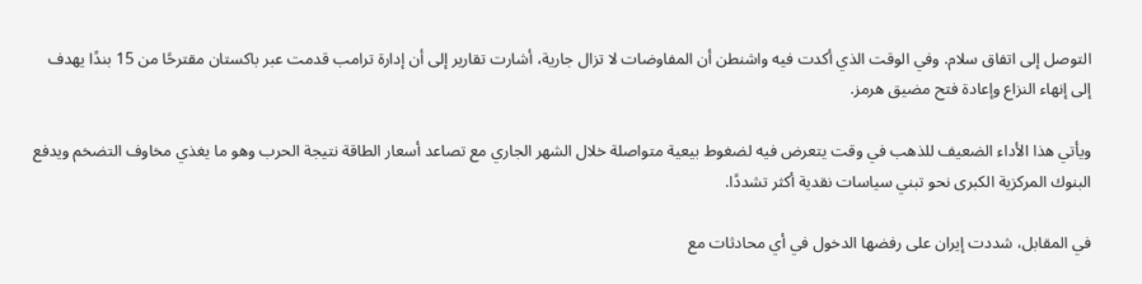التوصل إلى اتفاق سلام. وفي الوقت الذي أكدت فيه واشنطن أن المفاوضات لا تزال جارية، أشارت تقارير إلى أن إدارة ترامب قدمت عبر باكستان مقترحًا من 15 بندًا يهدف إلى إنهاء النزاع وإعادة فتح مضيق هرمز.

ويأتي هذا الأداء الضعيف للذهب في وقت يتعرض فيه لضغوط بيعية متواصلة خلال الشهر الجاري مع تصاعد أسعار الطاقة نتيجة الحرب وهو ما يغذي مخاوف التضخم ويدفع البنوك المركزية الكبرى نحو تبني سياسات نقدية أكثر تشددًا.

في المقابل، شددت إيران على رفضها الدخول في أي محادثات مع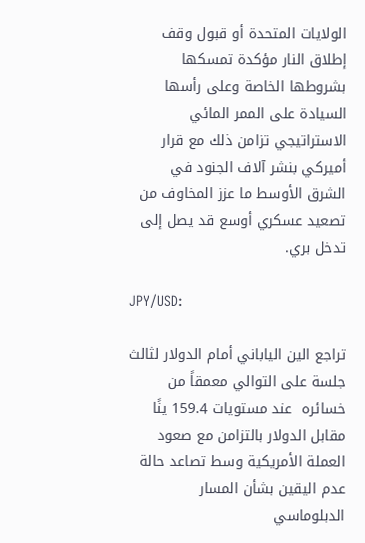الولايات المتحدة أو قبول وقف إطلاق النار مؤكدة تمسكها بشروطها الخاصة وعلى رأسها السيادة على الممر المائي الاستراتيجي تزامن ذلك مع قرار أميركي بنشر آلاف الجنود في الشرق الأوسط ما عزز المخاوف من تصعيد عسكري أوسع قد يصل إلى تدخل بري.

JPY/USD:

تراجع الين الياباني أمام الدولار لثالث جلسة على التوالي معمقاً من خسائره  عند مستويات 159.4 ينًا مقابل الدولار بالتزامن مع صعود العملة الأمريكية وسط تصاعد حالة عدم اليقين بشأن المسار الدبلوماسي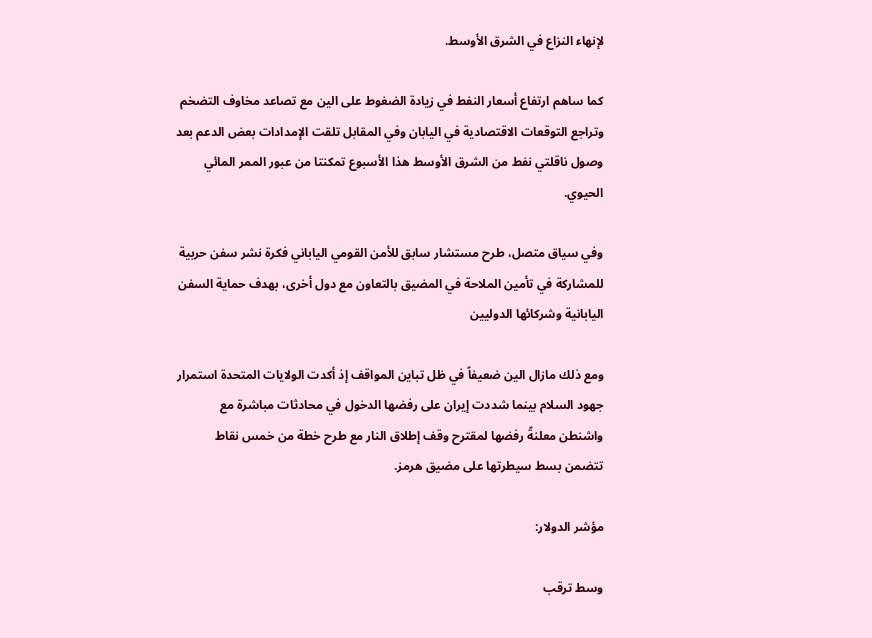لإنهاء النزاع في الشرق الأوسط.

كما ساهم ارتفاع أسعار النفط في زيادة الضغوط على الين مع تصاعد مخاوف التضخم وتراجع التوقعات الاقتصادية في اليابان وفي المقابل تلقت الإمدادات بعض الدعم بعد وصول ناقلتي نفط من الشرق الأوسط هذا الأسبوع تمكنتا من عبور الممر المائي الحيوي.

وفي سياق متصل، طرح مستشار سابق للأمن القومي الياباني فكرة نشر سفن حربية للمشاركة في تأمين الملاحة في المضيق بالتعاون مع دول أخرى، بهدف حماية السفن اليابانية وشركائها الدوليين

ومع ذلك مازال الين ضعيفاً في ظل تباين المواقف إذ أكدت الولايات المتحدة استمرار جهود السلام بينما شددت إيران على رفضها الدخول في محادثات مباشرة مع واشنطن معلنةً رفضها لمقترح وقف إطلاق النار مع طرح خطة من خمس نقاط تتضمن بسط سيطرتها على مضيق هرمز.

مؤشر الدولار:

وسط ترقب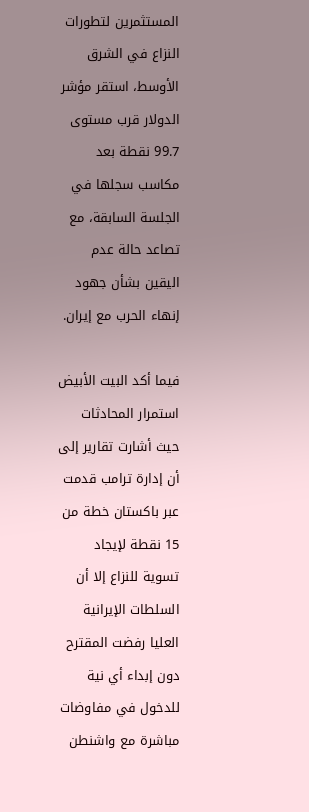المستثمرين لتطورات النزاع في الشرق الأوسط، استقر مؤشر الدولار قرب مستوى 99.7 نقطة بعد مكاسب سجلها في الجلسة السابقة، مع تصاعد حالة عدم اليقين بشأن جهود إنهاء الحرب مع إيران.

فيما أكد البيت الأبيض استمرار المحادثات حيث أشارت تقارير إلى أن إدارة ترامب قدمت عبر باكستان خطة من 15 نقطة لإيجاد تسوية للنزاع إلا أن السلطات الإيرانية العليا رفضت المقترح دون إبداء أي نية للدخول في مفاوضات مباشرة مع واشنطن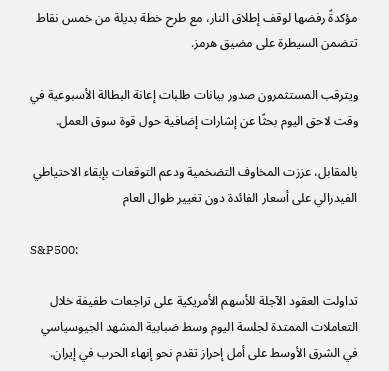مؤكدةً رفضها لوقف إطلاق النار، مع طرح خطة بديلة من خمس نقاط تتضمن السيطرة على مضيق هرمز.

ويترقب المستثمرون صدور بيانات طلبات إعانة البطالة الأسبوعية في وقت لاحق اليوم بحثًا عن إشارات إضافية حول قوة سوق العمل.

بالمقابل، عززت المخاوف التضخمية ودعم التوقعات بإبقاء الاحتياطي الفيدرالي على أسعار الفائدة دون تغيير طوال العام

S&P500:

تداولت العقود الآجلة للأسهم الأمريكية على تراجعات طفيفة خلال التعاملات الممتدة لجلسة اليوم وسط ضبابية المشهد الجيوسياسي في الشرق الأوسط على أمل إحراز تقدم نحو إنهاء الحرب في إيران.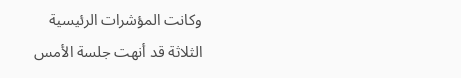وكانت المؤشرات الرئيسية الثلاثة قد أنهت جلسة الأمس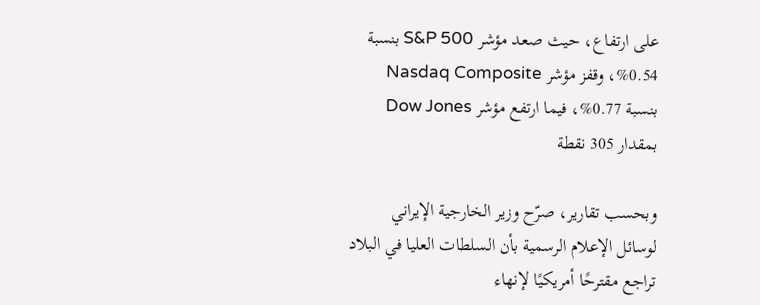على ارتفاع، حيث صعد مؤشر S&P 500 بنسبة 0.54%، وقفز مؤشر Nasdaq Composite بنسبة 0.77%، فيما ارتفع مؤشر Dow Jones بمقدار 305 نقطة

وبحسب تقارير، صرّح وزير الخارجية الإيراني لوسائل الإعلام الرسمية بأن السلطات العليا في البلاد تراجع مقترحًا أمريكيًا لإنهاء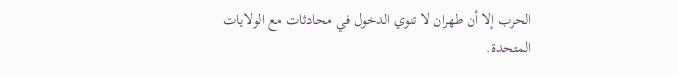الحرب إلا أن طهران لا تنوي الدخول في محادثات مع الولايات المتحدة.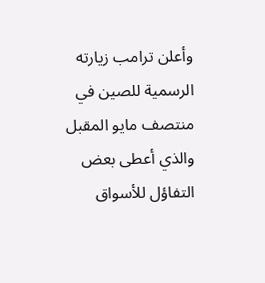وأعلن ترامب زيارته الرسمية للصين في منتصف مايو المقبل والذي أعطى بعض التفاؤل للأسواق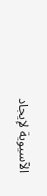الآسيوية لإيجاد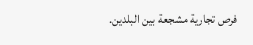فرص تجارية مشجعة بين البلدين.